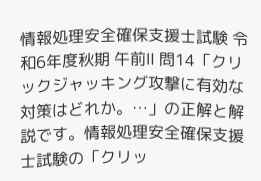情報処理安全確保支援士試験 令和6年度秋期 午前Ⅱ 問14「クリックジャッキング攻撃に有効な対策はどれか。…」の正解と解説です。情報処理安全確保支援士試験の「クリッ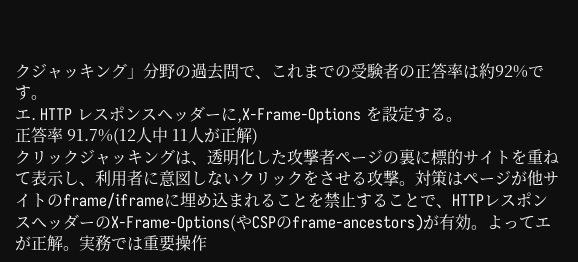クジャッキング」分野の過去問で、これまでの受験者の正答率は約92%です。
エ. HTTP レスポンスヘッダーに,X-Frame-Options を設定する。
正答率 91.7%(12人中 11人が正解)
クリックジャッキングは、透明化した攻撃者ページの裏に標的サイトを重ねて表示し、利用者に意図しないクリックをさせる攻撃。対策はページが他サイトのframe/iframeに埋め込まれることを禁止することで、HTTPレスポンスヘッダーのX-Frame-Options(やCSPのframe-ancestors)が有効。よってエが正解。実務では重要操作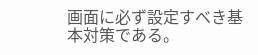画面に必ず設定すべき基本対策である。